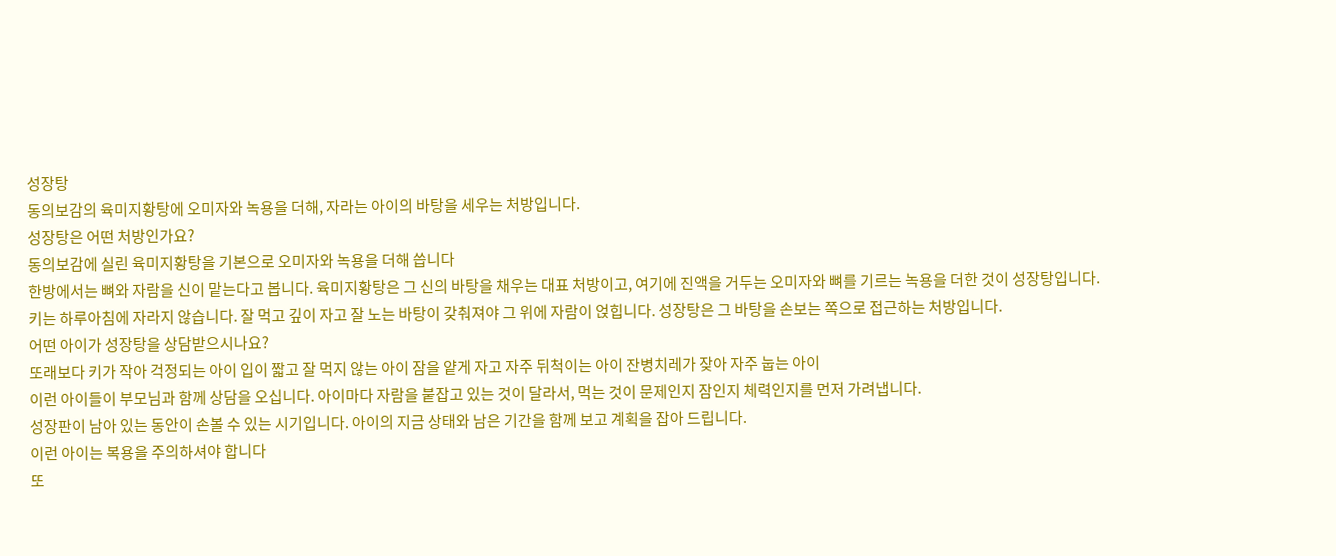성장탕
동의보감의 육미지황탕에 오미자와 녹용을 더해, 자라는 아이의 바탕을 세우는 처방입니다.
성장탕은 어떤 처방인가요?
동의보감에 실린 육미지황탕을 기본으로 오미자와 녹용을 더해 씁니다
한방에서는 뼈와 자람을 신이 맡는다고 봅니다. 육미지황탕은 그 신의 바탕을 채우는 대표 처방이고, 여기에 진액을 거두는 오미자와 뼈를 기르는 녹용을 더한 것이 성장탕입니다.
키는 하루아침에 자라지 않습니다. 잘 먹고 깊이 자고 잘 노는 바탕이 갖춰져야 그 위에 자람이 얹힙니다. 성장탕은 그 바탕을 손보는 쪽으로 접근하는 처방입니다.
어떤 아이가 성장탕을 상담받으시나요?
또래보다 키가 작아 걱정되는 아이 입이 짧고 잘 먹지 않는 아이 잠을 얕게 자고 자주 뒤척이는 아이 잔병치레가 잦아 자주 눕는 아이
이런 아이들이 부모님과 함께 상담을 오십니다. 아이마다 자람을 붙잡고 있는 것이 달라서, 먹는 것이 문제인지 잠인지 체력인지를 먼저 가려냅니다.
성장판이 남아 있는 동안이 손볼 수 있는 시기입니다. 아이의 지금 상태와 남은 기간을 함께 보고 계획을 잡아 드립니다.
이런 아이는 복용을 주의하셔야 합니다
또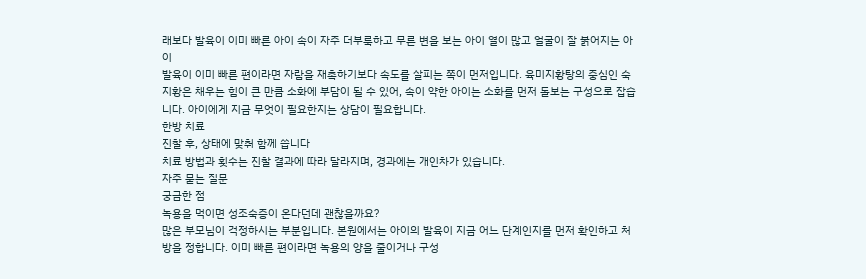래보다 발육이 이미 빠른 아이 속이 자주 더부룩하고 무른 변을 보는 아이 열이 많고 얼굴이 잘 붉어지는 아이
발육이 이미 빠른 편이라면 자람을 재촉하기보다 속도를 살피는 쪽이 먼저입니다. 육미지황탕의 중심인 숙지황은 채우는 힘이 큰 만큼 소화에 부담이 될 수 있어, 속이 약한 아이는 소화를 먼저 돌보는 구성으로 잡습니다. 아이에게 지금 무엇이 필요한지는 상담이 필요합니다.
한방 치료
진찰 후, 상태에 맞춰 함께 씁니다
치료 방법과 횟수는 진찰 결과에 따라 달라지며, 경과에는 개인차가 있습니다.
자주 묻는 질문
궁금한 점
녹용을 먹이면 성조숙증이 온다던데 괜찮을까요?
많은 부모님이 걱정하시는 부분입니다. 본원에서는 아이의 발육이 지금 어느 단계인지를 먼저 확인하고 처방을 정합니다. 이미 빠른 편이라면 녹용의 양을 줄이거나 구성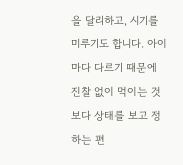을 달리하고, 시기를 미루기도 합니다. 아이마다 다르기 때문에 진찰 없이 먹이는 것보다 상태를 보고 정하는 편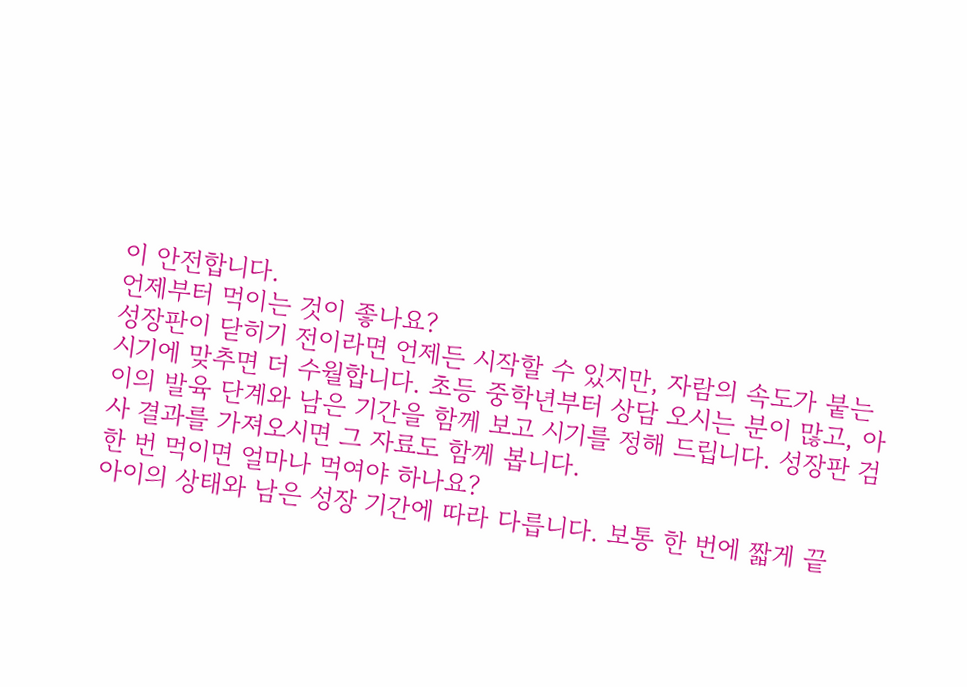이 안전합니다.
언제부터 먹이는 것이 좋나요?
성장판이 닫히기 전이라면 언제든 시작할 수 있지만, 자람의 속도가 붙는 시기에 맞추면 더 수월합니다. 초등 중학년부터 상담 오시는 분이 많고, 아이의 발육 단계와 남은 기간을 함께 보고 시기를 정해 드립니다. 성장판 검사 결과를 가져오시면 그 자료도 함께 봅니다.
한 번 먹이면 얼마나 먹여야 하나요?
아이의 상태와 남은 성장 기간에 따라 다릅니다. 보통 한 번에 짧게 끝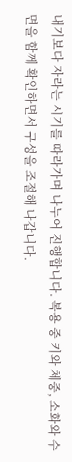내기보다 자라는 시기를 따라가며 나누어 진행합니다. 복용 중 키와 체중, 소화와 수면을 함께 확인하면서 구성을 조절해 나갑니다.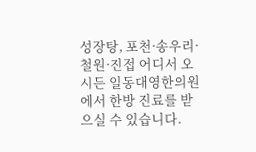성장탕, 포천·송우리·철원·진접 어디서 오시든 일동대영한의원에서 한방 진료를 받으실 수 있습니다.